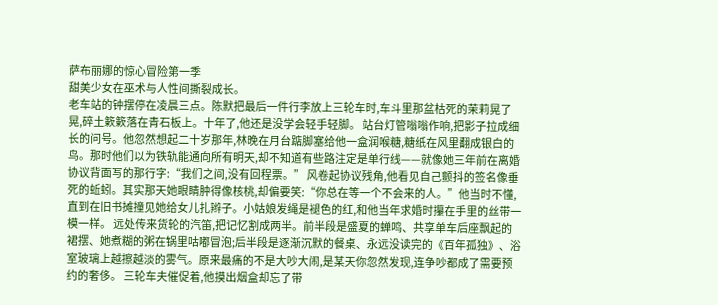萨布丽娜的惊心冒险第一季
甜美少女在巫术与人性间撕裂成长。
老车站的钟摆停在凌晨三点。陈默把最后一件行李放上三轮车时,车斗里那盆枯死的茉莉晃了晃,碎土簌簌落在青石板上。十年了,他还是没学会轻手轻脚。 站台灯管嗡嗡作响,把影子拉成细长的问号。他忽然想起二十岁那年,林晚在月台踮脚塞给他一盒润喉糖,糖纸在风里翻成银白的鸟。那时他们以为铁轨能通向所有明天,却不知道有些路注定是单行线——就像她三年前在离婚协议背面写的那行字:“我们之间,没有回程票。” 风卷起协议残角,他看见自己颤抖的签名像垂死的蚯蚓。其实那天她眼睛肿得像核桃,却偏要笑:“你总在等一个不会来的人。”他当时不懂,直到在旧书摊撞见她给女儿扎辫子。小姑娘发绳是褪色的红,和他当年求婚时攥在手里的丝带一模一样。 远处传来货轮的汽笛,把记忆割成两半。前半段是盛夏的蝉鸣、共享单车后座飘起的裙摆、她煮糊的粥在锅里咕嘟冒泡;后半段是逐渐沉默的餐桌、永远没读完的《百年孤独》、浴室玻璃上越擦越淡的雾气。原来最痛的不是大吵大闹,是某天你忽然发现,连争吵都成了需要预约的奢侈。 三轮车夫催促着,他摸出烟盒却忘了带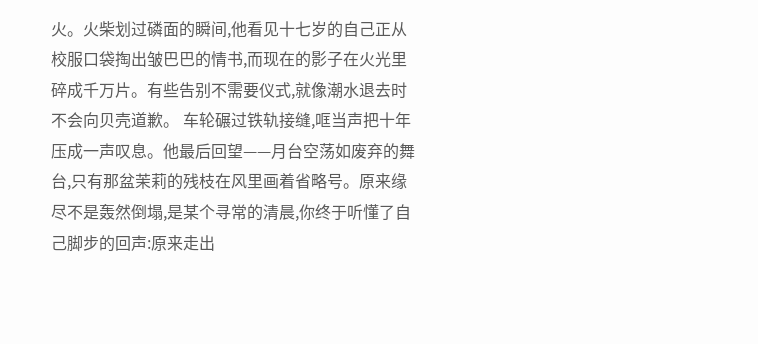火。火柴划过磷面的瞬间,他看见十七岁的自己正从校服口袋掏出皱巴巴的情书,而现在的影子在火光里碎成千万片。有些告别不需要仪式,就像潮水退去时不会向贝壳道歉。 车轮碾过铁轨接缝,哐当声把十年压成一声叹息。他最后回望——月台空荡如废弃的舞台,只有那盆茉莉的残枝在风里画着省略号。原来缘尽不是轰然倒塌,是某个寻常的清晨,你终于听懂了自己脚步的回声:原来走出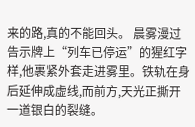来的路,真的不能回头。 晨雾漫过告示牌上“列车已停运”的猩红字样,他裹紧外套走进雾里。铁轨在身后延伸成虚线,而前方,天光正撕开一道银白的裂缝。